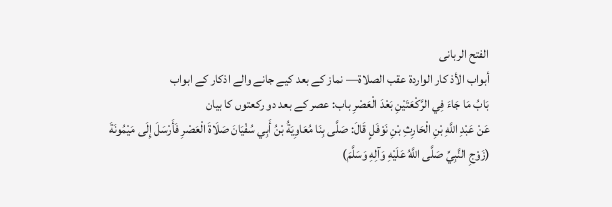الفتح الربانی
أبواب الأذ كار الواردة عقب الصلاة— نماز کے بعد کیے جانے والے اذکار کے ابواب
بَابُ مَا جَاءَ فِي الرَّكْعَتَيْنِ بَعْدَ الْعَصْرِ باب: عصر کے بعد دو رکعتوں کا بیان
عَنْ عَبْدِ اللَّهِ بْنِ الْحَارِثِ بْنِ نَوْفَلٍ قَالَ: صَلَّى بِنَا مُعَاوِيَةُ بْنُ أَبِي سُفْيَانَ صَلَاةَ الْعَصْرِ فَأَرْسَلَ إِلَى مَيْمُونَةَ (زَوْجِ النَّبِيِّ صَلَّى اللَّهُ عَلَيْهِ وَآلِهِ وَسَلَّمَ)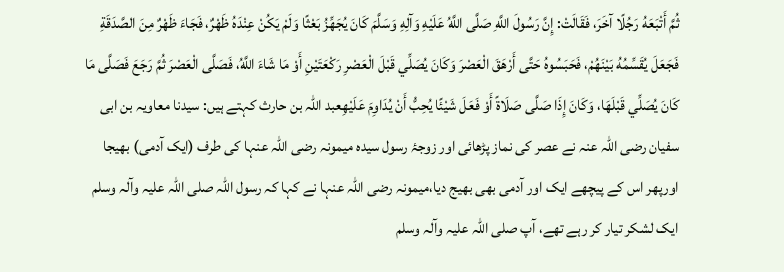ثُمَّ أَتْبَعَهُ رَجُلًا آخَرَ، فَقَالَتْ: إِنَّ رَسُولَ اللَّهِ صَلَّى اللَّهُ عَلَيْهِ وَآلِهِ وَسَلَّمَ كَانَ يُجَهِّزُ بَعْثًا وَلَمْ يَكُنْ عِنْدَهُ ظَهْرٌ، فَجَاءَ ظَهْرٌ مِنَ الصَّدَقَةِ فَجَعَلَ يُقَسِّمُهُ بَيْنَهُمْ، فَحَبَسُوهُ حَتَّى أَرْهَقَ الْعَصْرَ وَكَانَ يُصَلِّي قَبْلَ الْعَصْرِ رَكْعَتَيْنِ أَوْ مَا شَاءَ اللَّهُ، فَصَلَّى الْعَصْرَ ثُمَّ رَجَعَ فَصَلَّى مَا كَانَ يُصَلِّي قَبْلَهَا، وَكَانَ إِذَا صَلَّى صَلَاةً أَوْ فَعَلَ شَيْئًا يُحِبُّ أَنْ يُدَاوِمَ عَلَيْهِعبد اللہ بن حارث کہتے ہیں: سیدنا معاویہ بن ابی سفیان رضی اللہ عنہ نے عصر کی نماز پڑھائی اور زوجۂ رسول سیدہ میمونہ رضی اللہ عنہا کی طرف (ایک آدمی) بھیجا اورپھر اس کے پیچھے ایک اور آدمی بھی بھیج دیا،میمونہ رضی اللہ عنہا نے کہا کہ رسول اللہ صلی اللہ علیہ وآلہ وسلم ایک لشکر تیار کر رہے تھے، آپ صلی اللہ علیہ وآلہ وسلم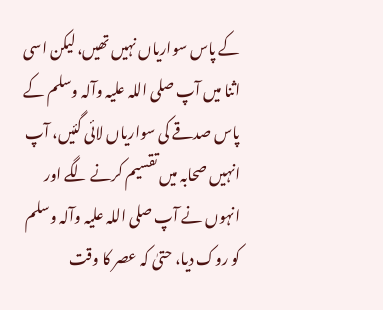کے پاس سواریاں نہیں تھیں، لیکن اسی اثنا میں آپ صلی اللہ علیہ وآلہ وسلم کے پاس صدقے کی سواریاں لائی گئیں، آپ انہیں صحابہ میں تقسیم کرنے لگے اور انہوں نے آپ صلی اللہ علیہ وآلہ وسلم کو روک دیا، حتیٰ کہ عصر کا وقت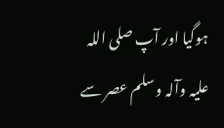ہوگیا اور آپ صلی اللہ علیہ وآلہ وسلم عصر سے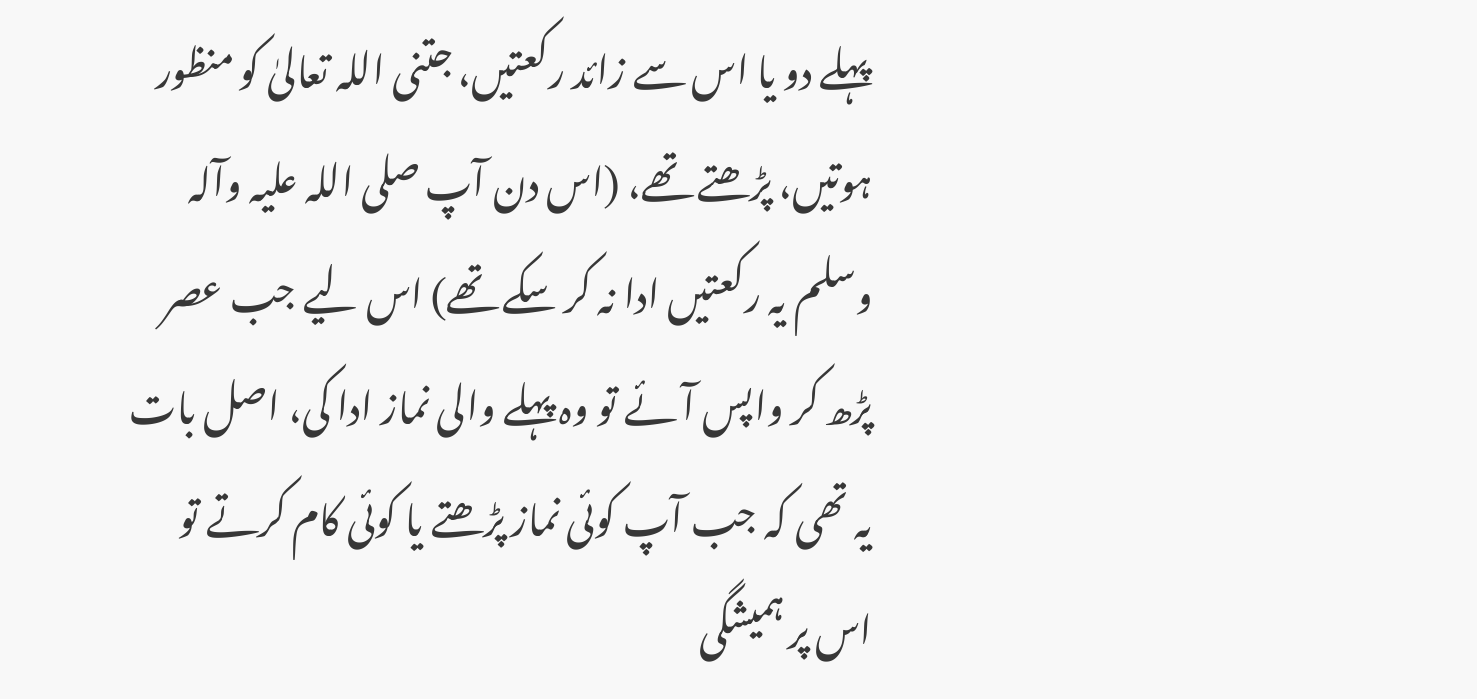پہلے دو یا اس سے زائد رکعتیں، جتنی اللہ تعالیٰ کو منظور ہوتیں، پڑھتے تھے، (اس دن آپ صلی اللہ علیہ وآلہ وسلم یہ رکعتیں ادا نہ کر سکے تھے) اس لیے جب عصر پڑھ کر واپس آئے تو وہ پہلے والی نماز ادا کی، اصل بات یہ تھی کہ جب آپ کوئی نماز پڑھتے یا کوئی کام کرتے تو اس پر ہمیشگی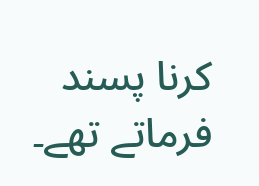کرنا پسند فرماتے تھے۔